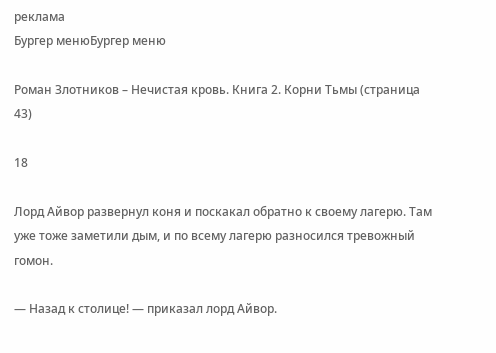реклама
Бургер менюБургер меню

Роман Злотников – Нечистая кровь. Книга 2. Корни Тьмы (страница 43)

18

Лорд Айвор развернул коня и поскакал обратно к своему лагерю. Там уже тоже заметили дым, и по всему лагерю разносился тревожный гомон.

— Назад к столице! — приказал лорд Айвор.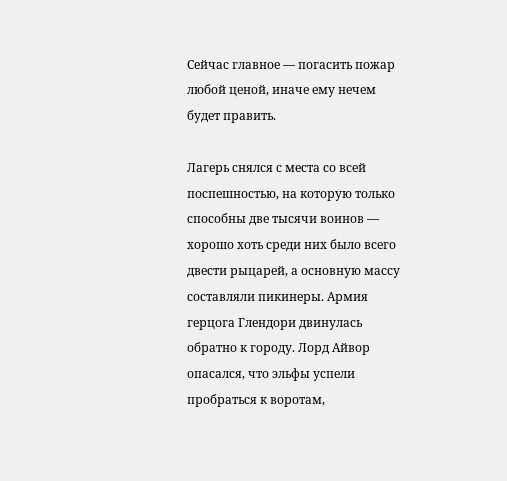Сейчас главное — погасить пожар любой ценой, иначе ему нечем будет править.

Лагерь снялся с места со всей поспешностью, на которую только способны две тысячи воинов — хорошо хоть среди них было всего двести рыцарей, а основную массу составляли пикинеры. Армия герцога Глендори двинулась обратно к городу. Лорд Айвор опасался, что эльфы успели пробраться к воротам,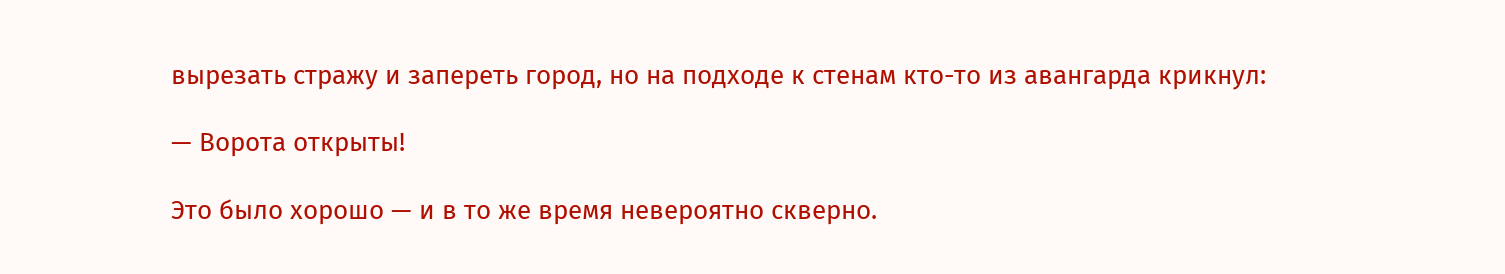вырезать стражу и запереть город, но на подходе к стенам кто-то из авангарда крикнул:

— Ворота открыты!

Это было хорошо — и в то же время невероятно скверно.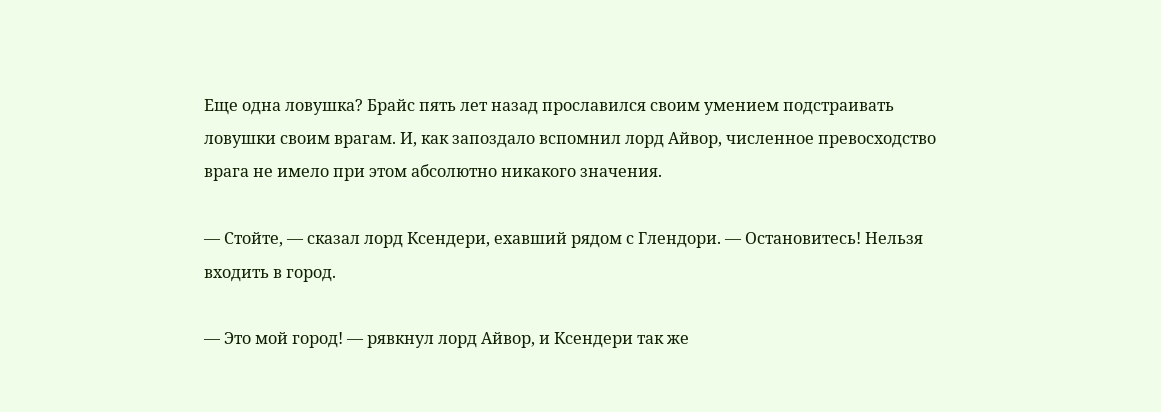Еще одна ловушка? Брайс пять лет назад прославился своим умением подстраивать ловушки своим врагам. И, как запоздало вспомнил лорд Айвор, численное превосходство врага не имело при этом абсолютно никакого значения.

— Стойте, — сказал лорд Ксендери, ехавший рядом с Глендори. — Остановитесь! Нельзя входить в город.

— Это мой город! — рявкнул лорд Айвор, и Ксендери так же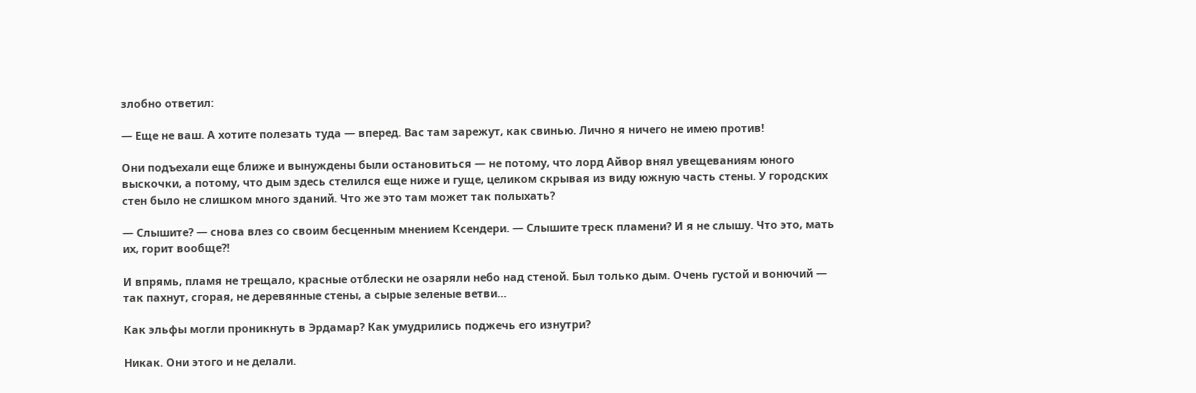злобно ответил:

— Еще не ваш. А хотите полезать туда — вперед. Вас там зарежут, как свинью. Лично я ничего не имею против!

Они подъехали еще ближе и вынуждены были остановиться — не потому, что лорд Айвор внял увещеваниям юного выскочки, а потому, что дым здесь стелился еще ниже и гуще, целиком скрывая из виду южную часть стены. У городских стен было не слишком много зданий. Что же это там может так полыхать?

— Слышите? — снова влез со своим бесценным мнением Ксендери. — Слышите треск пламени? И я не слышу. Что это, мать их, горит вообще?!

И впрямь, пламя не трещало, красные отблески не озаряли небо над стеной. Был только дым. Очень густой и вонючий — так пахнут, сгорая, не деревянные стены, а сырые зеленые ветви…

Как эльфы могли проникнуть в Эрдамар? Как умудрились поджечь его изнутри?

Никак. Они этого и не делали.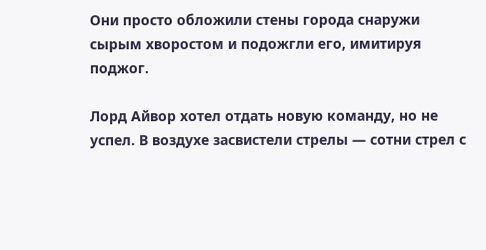Они просто обложили стены города снаружи сырым хворостом и подожгли его, имитируя поджог.

Лорд Айвор хотел отдать новую команду, но не успел. В воздухе засвистели стрелы — сотни стрел с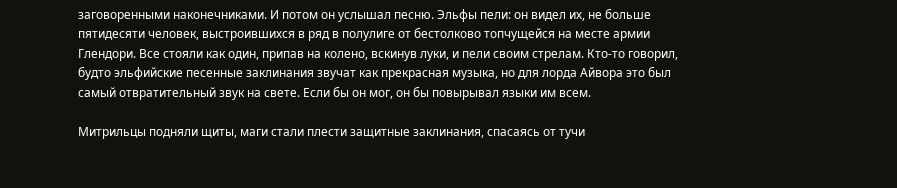заговоренными наконечниками. И потом он услышал песню. Эльфы пели: он видел их, не больше пятидесяти человек, выстроившихся в ряд в полулиге от бестолково топчущейся на месте армии Глендори. Все стояли как один, припав на колено, вскинув луки, и пели своим стрелам. Кто-то говорил, будто эльфийские песенные заклинания звучат как прекрасная музыка, но для лорда Айвора это был самый отвратительный звук на свете. Если бы он мог, он бы повырывал языки им всем.

Митрильцы подняли щиты, маги стали плести защитные заклинания, спасаясь от тучи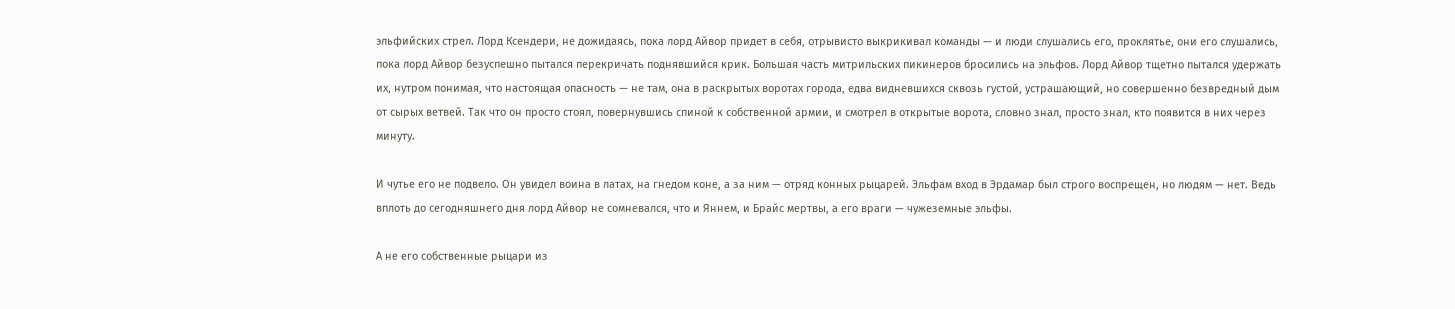эльфийских стрел. Лорд Ксендери, не дожидаясь, пока лорд Айвор придет в себя, отрывисто выкрикивал команды — и люди слушались его, проклятье, они его слушались, пока лорд Айвор безуспешно пытался перекричать поднявшийся крик. Большая часть митрильских пикинеров бросились на эльфов. Лорд Айвор тщетно пытался удержать их, нутром понимая, что настоящая опасность — не там, она в раскрытых воротах города, едва видневшихся сквозь густой, устрашающий, но совершенно безвредный дым от сырых ветвей. Так что он просто стоял, повернувшись спиной к собственной армии, и смотрел в открытые ворота, словно знал, просто знал, кто появится в них через минуту.

И чутье его не подвело. Он увидел воина в латах, на гнедом коне, а за ним — отряд конных рыцарей. Эльфам вход в Эрдамар был строго воспрещен, но людям — нет. Ведь вплоть до сегодняшнего дня лорд Айвор не сомневался, что и Яннем, и Брайс мертвы, а его враги — чужеземные эльфы.

А не его собственные рыцари из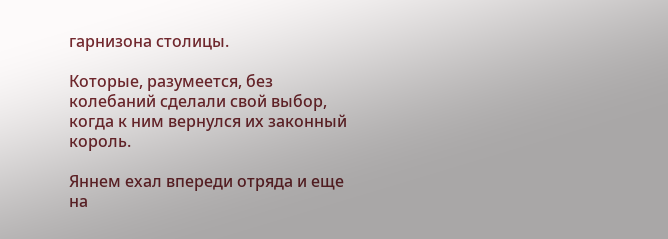гарнизона столицы.

Которые, разумеется, без колебаний сделали свой выбор, когда к ним вернулся их законный король.

Яннем ехал впереди отряда и еще на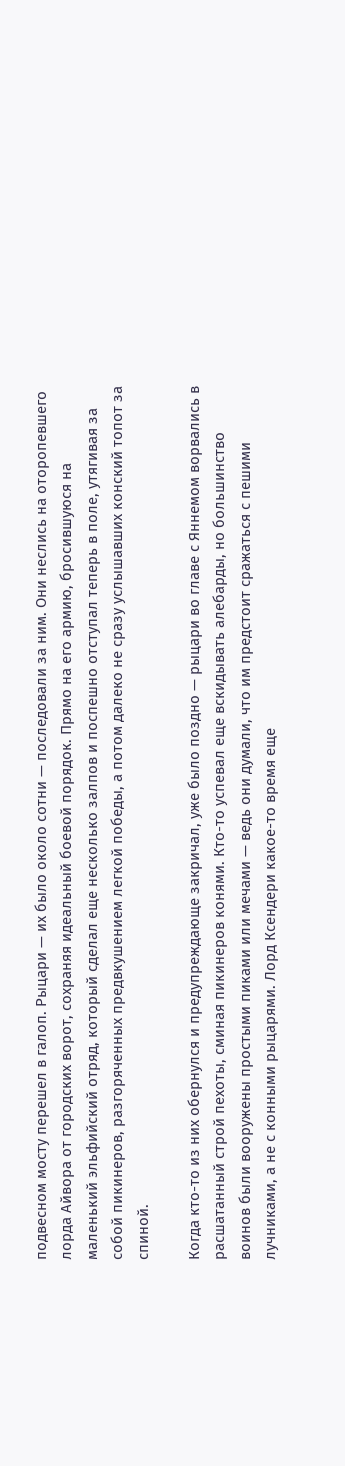подвесном мосту перешел в галоп. Рыцари — их было около сотни — последовали за ним. Они неслись на оторопевшего лорда Айвора от городских ворот, сохраняя идеальный боевой порядок. Прямо на его армию, бросившуюся на маленький эльфийский отряд, который сделал еще несколько залпов и поспешно отступал теперь в поле, утягивая за собой пикинеров, разгоряченных предвкушением легкой победы, а потом далеко не сразу услышавших конский топот за спиной.

Когда кто-то из них обернулся и предупреждающе закричал, уже было поздно — рыцари во главе с Яннемом ворвались в расшатанный строй пехоты, сминая пикинеров конями. Кто-то успевал еще вскидывать алебарды, но большинство воинов были вооружены простыми пиками или мечами — ведь они думали, что им предстоит сражаться с пешими лучниками, а не с конными рыцарями. Лорд Ксендери какое-то время еще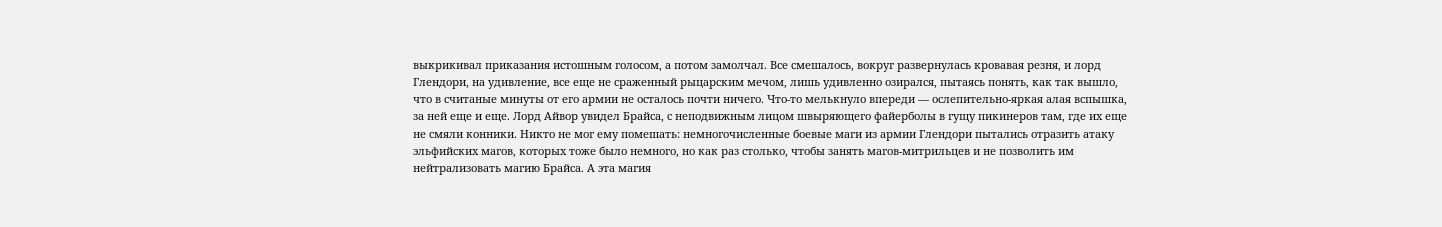выкрикивал приказания истошным голосом, а потом замолчал. Все смешалось, вокруг развернулась кровавая резня, и лорд Глендори, на удивление, все еще не сраженный рыцарским мечом, лишь удивленно озирался, пытаясь понять, как так вышло, что в считаные минуты от его армии не осталось почти ничего. Что-то мелькнуло впереди — ослепительно-яркая алая вспышка, за ней еще и еще. Лорд Айвор увидел Брайса, с неподвижным лицом швыряющего файерболы в гущу пикинеров там, где их еще не смяли конники. Никто не мог ему помешать: немногочисленные боевые маги из армии Глендори пытались отразить атаку эльфийских магов, которых тоже было немного, но как раз столько, чтобы занять магов-митрильцев и не позволить им нейтрализовать магию Брайса. А эта магия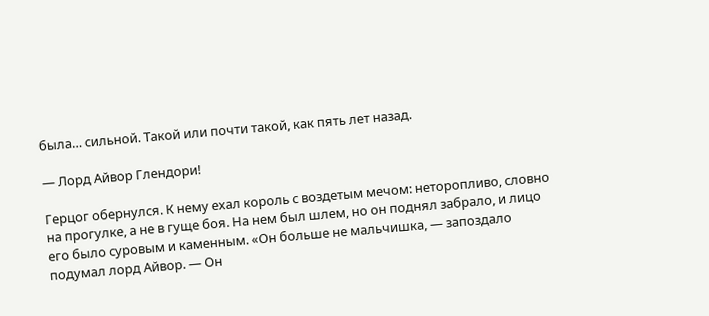была… сильной. Такой или почти такой, как пять лет назад.

— Лорд Айвор Глендори!

Герцог обернулся. К нему ехал король с воздетым мечом: неторопливо, словно на прогулке, а не в гуще боя. На нем был шлем, но он поднял забрало, и лицо его было суровым и каменным. «Он больше не мальчишка, — запоздало подумал лорд Айвор. — Он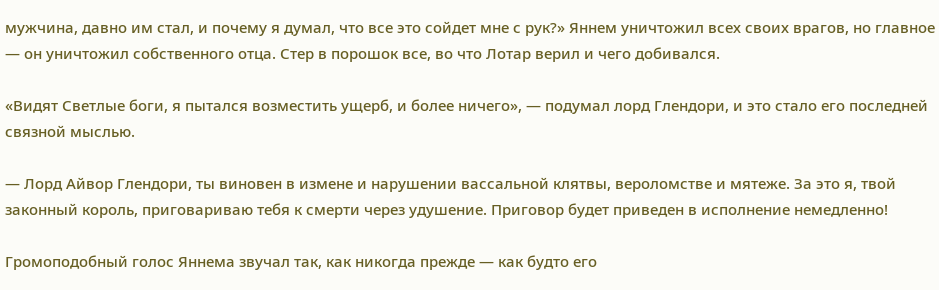мужчина, давно им стал, и почему я думал, что все это сойдет мне с рук?» Яннем уничтожил всех своих врагов, но главное — он уничтожил собственного отца. Стер в порошок все, во что Лотар верил и чего добивался.

«Видят Светлые боги, я пытался возместить ущерб, и более ничего», — подумал лорд Глендори, и это стало его последней связной мыслью.

— Лорд Айвор Глендори, ты виновен в измене и нарушении вассальной клятвы, вероломстве и мятеже. За это я, твой законный король, приговариваю тебя к смерти через удушение. Приговор будет приведен в исполнение немедленно!

Громоподобный голос Яннема звучал так, как никогда прежде — как будто его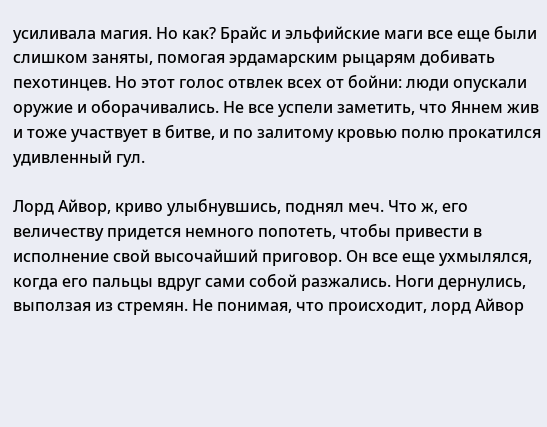усиливала магия. Но как? Брайс и эльфийские маги все еще были слишком заняты, помогая эрдамарским рыцарям добивать пехотинцев. Но этот голос отвлек всех от бойни: люди опускали оружие и оборачивались. Не все успели заметить, что Яннем жив и тоже участвует в битве, и по залитому кровью полю прокатился удивленный гул.

Лорд Айвор, криво улыбнувшись, поднял меч. Что ж, его величеству придется немного попотеть, чтобы привести в исполнение свой высочайший приговор. Он все еще ухмылялся, когда его пальцы вдруг сами собой разжались. Ноги дернулись, выползая из стремян. Не понимая, что происходит, лорд Айвор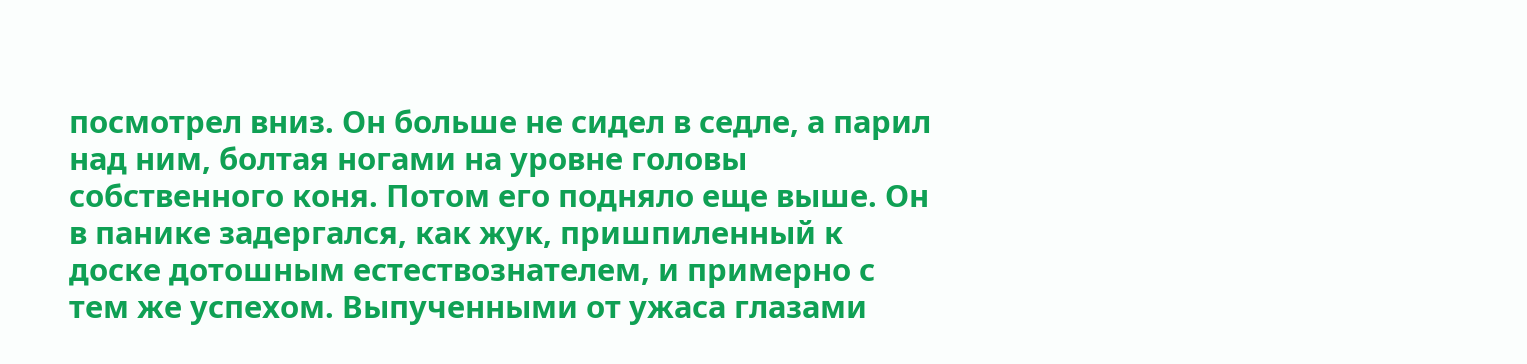посмотрел вниз. Он больше не сидел в седле, а парил над ним, болтая ногами на уровне головы собственного коня. Потом его подняло еще выше. Он в панике задергался, как жук, пришпиленный к доске дотошным естествознателем, и примерно с тем же успехом. Выпученными от ужаса глазами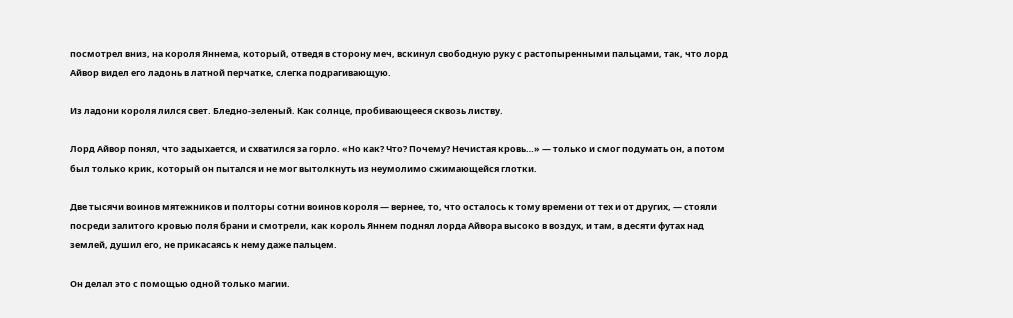посмотрел вниз, на короля Яннема, который, отведя в сторону меч, вскинул свободную руку с растопыренными пальцами, так, что лорд Айвор видел его ладонь в латной перчатке, слегка подрагивающую.

Из ладони короля лился свет. Бледно-зеленый. Как солнце, пробивающееся сквозь листву.

Лорд Айвор понял, что задыхается, и схватился за горло. «Но как? Что? Почему? Нечистая кровь…» — только и смог подумать он, а потом был только крик, который он пытался и не мог вытолкнуть из неумолимо сжимающейся глотки.

Две тысячи воинов мятежников и полторы сотни воинов короля — вернее, то, что осталось к тому времени от тех и от других, — стояли посреди залитого кровью поля брани и смотрели, как король Яннем поднял лорда Айвора высоко в воздух, и там, в десяти футах над землей, душил его, не прикасаясь к нему даже пальцем.

Он делал это с помощью одной только магии.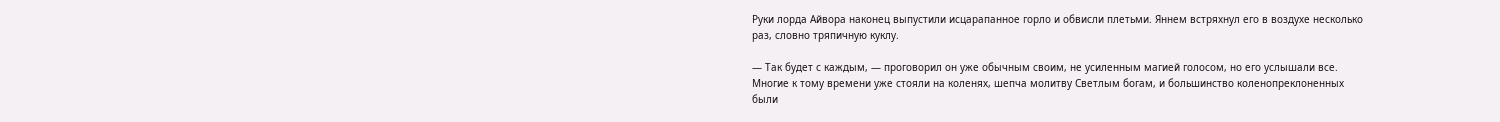Руки лорда Айвора наконец выпустили исцарапанное горло и обвисли плетьми. Яннем встряхнул его в воздухе несколько раз, словно тряпичную куклу.

— Так будет с каждым, — проговорил он уже обычным своим, не усиленным магией голосом, но его услышали все. Многие к тому времени уже стояли на коленях, шепча молитву Светлым богам, и большинство коленопреклоненных были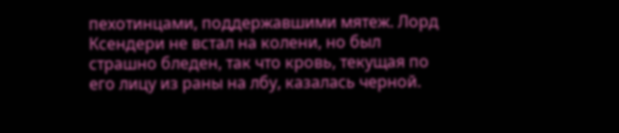пехотинцами, поддержавшими мятеж. Лорд Ксендери не встал на колени, но был страшно бледен, так что кровь, текущая по его лицу из раны на лбу, казалась черной.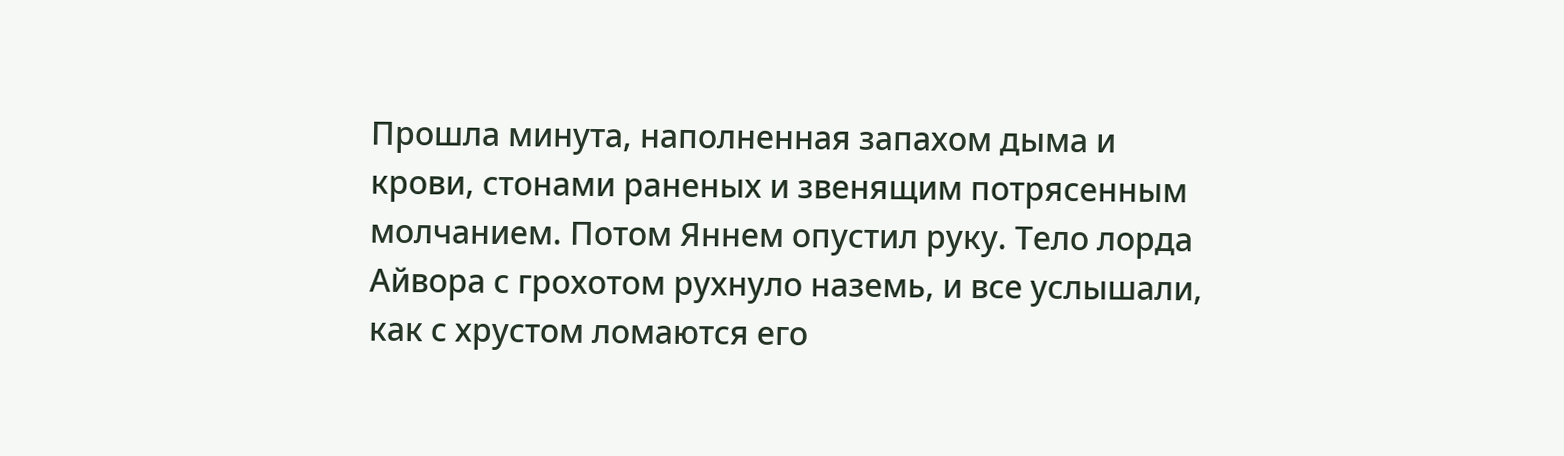Прошла минута, наполненная запахом дыма и крови, стонами раненых и звенящим потрясенным молчанием. Потом Яннем опустил руку. Тело лорда Айвора с грохотом рухнуло наземь, и все услышали, как с хрустом ломаются его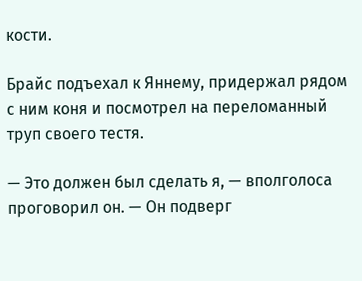кости.

Брайс подъехал к Яннему, придержал рядом с ним коня и посмотрел на переломанный труп своего тестя.

— Это должен был сделать я, — вполголоса проговорил он. — Он подверг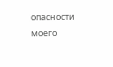опасности моего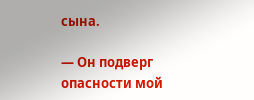сына.

— Он подверг опасности мой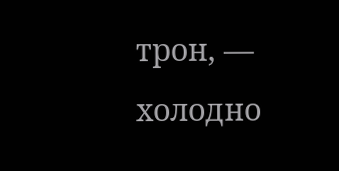трон, — холодно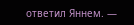ответил Яннем. —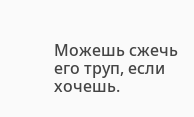Можешь сжечь его труп, если хочешь.